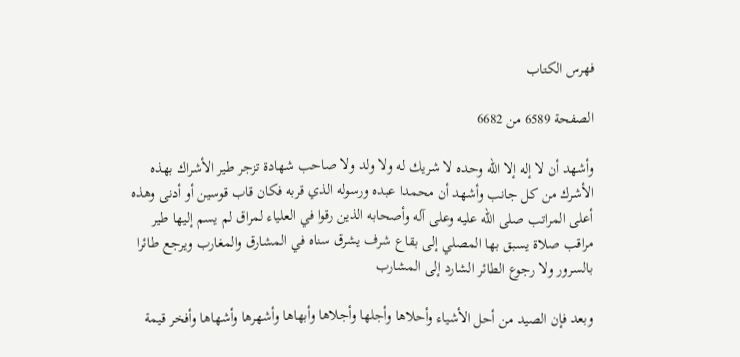فهرس الكتاب

الصفحة 6589 من 6682

وأشهد أن لا إله إلا الله وحده لا شريك له ولا ولد ولا صاحب شهادة تزجر طير الأشراك بهذه الأشرك من كل جانب وأشهد أن محمدا عبده ورسوله الذي قربه فكان قاب قوسين أو أدنى وهذه أعلى المراتب صلى الله عليه وعلى آله وأصحابه الذين رقوا في العلياء لمراق لم يسم إليها طير مراقب صلاة يسبق بها المصلي إلى بقاع شرف يشرق سناه في المشارق والمغارب ويرجع طائرا بالسرور ولا رجوع الطائر الشارد إلى المشارب

وبعد فإن الصيد من أحل الأشياء وأحلاها وأجلها وأجلاها وأبهاها وأشهرها وأشهاها وأفخر قيمة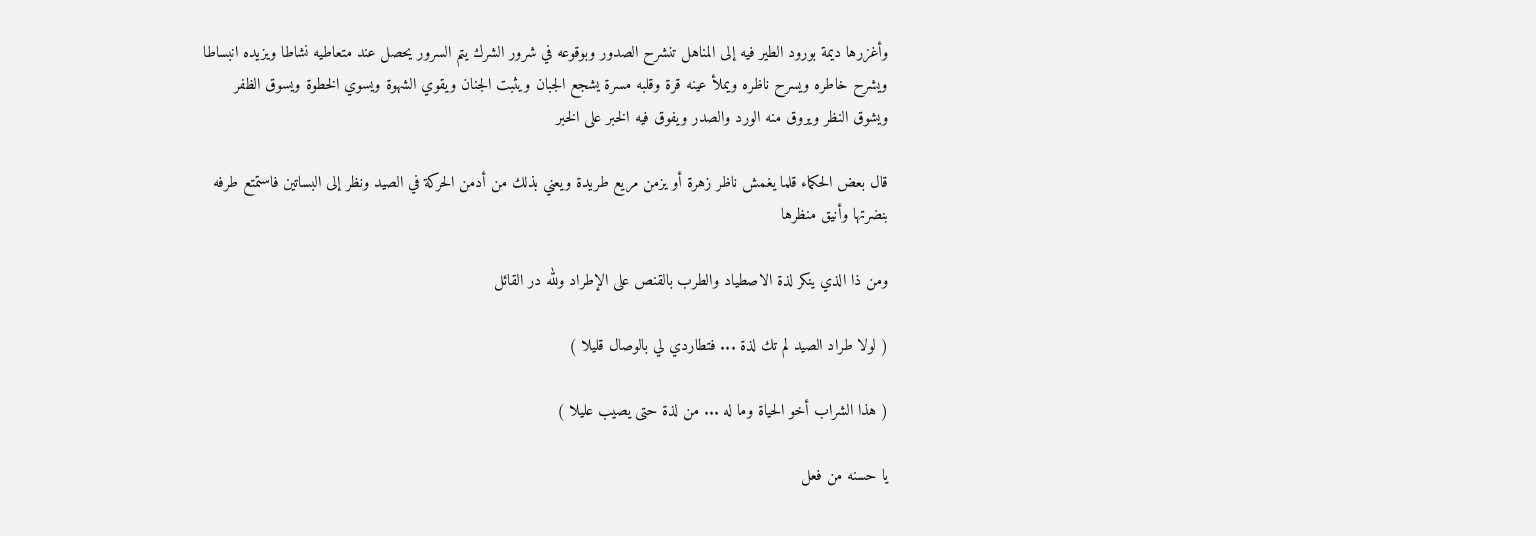وأغزرها ديمة بورود الطير فيه إلى المناهل تنشرح الصدور وبوقوعه في شرور الشرك يتم السرور يحصل عند متعاطيه نشاطا ويزيده انبساطا ويشرح خاطره ويسرح ناظره ويملأ عينه قرة وقلبه مسرة يشجع الجبان ويثبت الجنان ويقوي الشهوة ويسوي الخطوة ويسوق الظفر ويشوق النظر ويروق منه الورد والصدر ويفوق فيه الخبر على الخبر

قال بعض الحكماء قلما يغمش ناظر زهرة أو يزمن مريع طريدة ويعني بذلك من أدمن الحركة في الصيد ونظر إلى البساتين فاستمتع طرفه بنضرتها وأنيق منظرها

ومن ذا الذي ينكر لذة الاصطياد والطرب بالقنص على الإطراد ولله در القائل

( لولا طراد الصيد لم تك لذة ... فتطاردي لي بالوصال قليلا )

( هذا الشراب أخو الحياة وما له ... من لذة حتى يصيب عليلا )

يا حسنه من فعل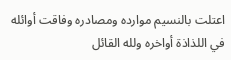اعتلت بالنسيم موارده ومصادره وفاقت أوائله في اللذاذة أواخره ولله القائل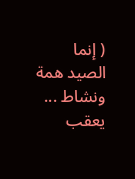( إنما الصيد همة ونشاط ... يعقب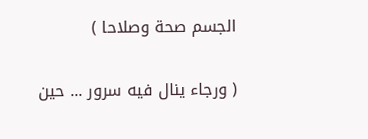الجسم صحة وصلاحا )

( ورجاء ينال فيه سرور ... حين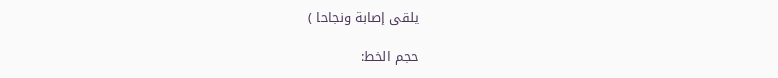يلقى إصابة ونجاحا )

حجم الخط: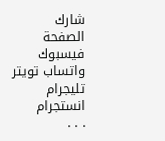شارك الصفحة
فيسبوك واتساب تويتر تليجرام انستجرام
. . .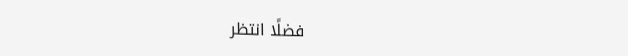فضلًا انتظر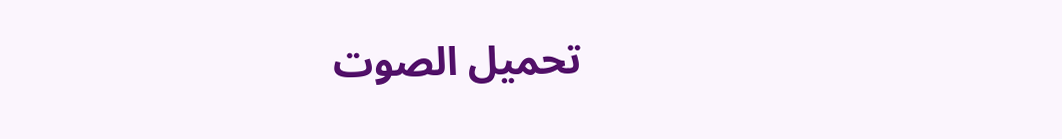تحميل الصوت